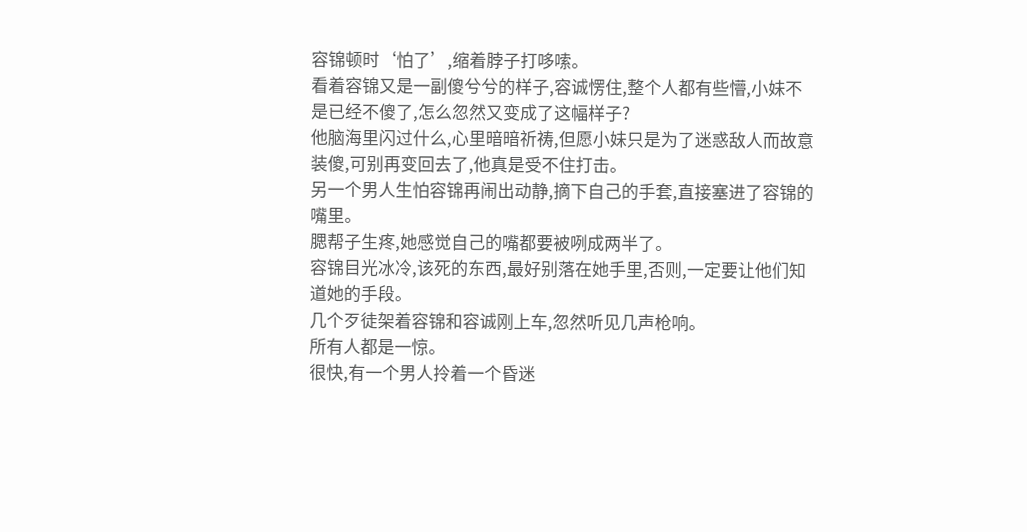容锦顿时‘怕了’,缩着脖子打哆嗦。
看着容锦又是一副傻兮兮的样子,容诚愣住,整个人都有些懵,小妹不是已经不傻了,怎么忽然又变成了这幅样子?
他脑海里闪过什么,心里暗暗祈祷,但愿小妹只是为了迷惑敌人而故意装傻,可别再变回去了,他真是受不住打击。
另一个男人生怕容锦再闹出动静,摘下自己的手套,直接塞进了容锦的嘴里。
腮帮子生疼,她感觉自己的嘴都要被咧成两半了。
容锦目光冰冷,该死的东西,最好别落在她手里,否则,一定要让他们知道她的手段。
几个歹徒架着容锦和容诚刚上车,忽然听见几声枪响。
所有人都是一惊。
很快,有一个男人拎着一个昏迷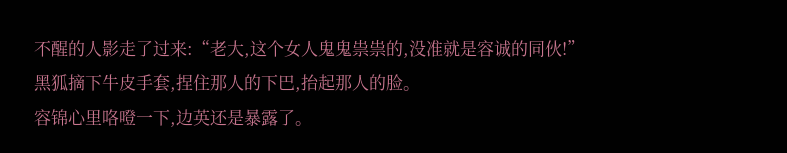不醒的人影走了过来:“老大,这个女人鬼鬼祟祟的,没准就是容诚的同伙!”
黑狐摘下牛皮手套,捏住那人的下巴,抬起那人的脸。
容锦心里咯噔一下,边英还是暴露了。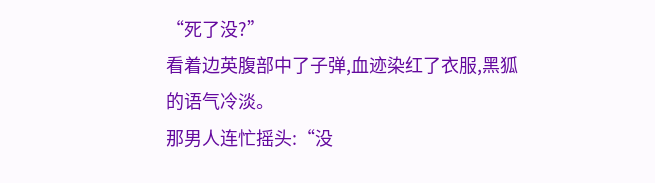“死了没?”
看着边英腹部中了子弹,血迹染红了衣服,黑狐的语气冷淡。
那男人连忙摇头:“没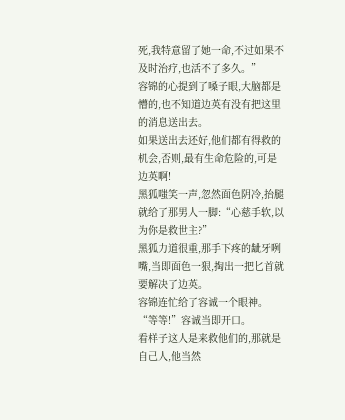死,我特意留了她一命,不过如果不及时治疗,也活不了多久。”
容锦的心提到了嗓子眼,大脑都是懵的,也不知道边英有没有把这里的消息送出去。
如果送出去还好,他们都有得救的机会,否则,最有生命危险的,可是边英啊!
黑狐嗤笑一声,忽然面色阴冷,抬腿就给了那男人一脚:“心慈手软,以为你是救世主?”
黑狐力道很重,那手下疼的龇牙咧嘴,当即面色一狠,掏出一把匕首就要解决了边英。
容锦连忙给了容诚一个眼神。
“等等!”容诚当即开口。
看样子这人是来救他们的,那就是自己人,他当然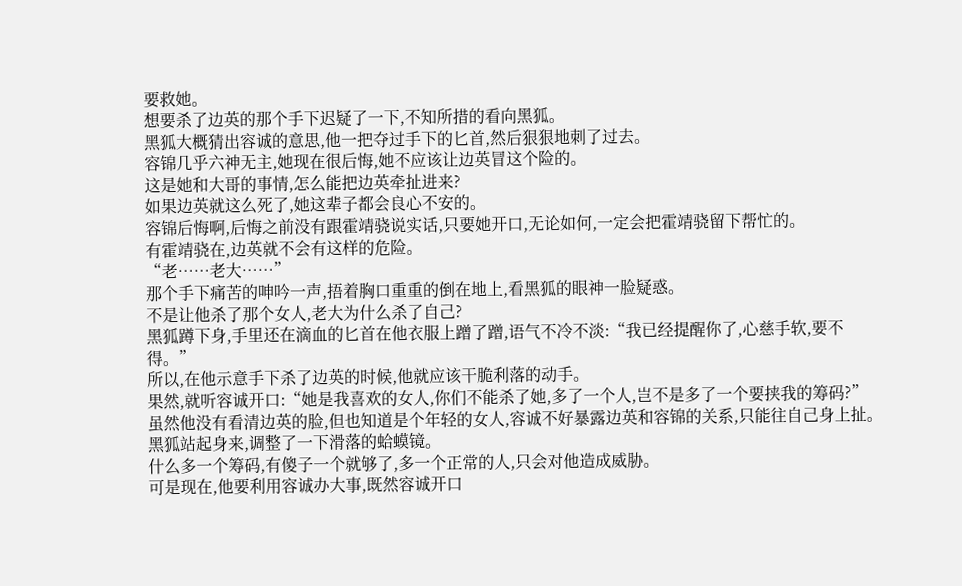要救她。
想要杀了边英的那个手下迟疑了一下,不知所措的看向黑狐。
黑狐大概猜出容诚的意思,他一把夺过手下的匕首,然后狠狠地刺了过去。
容锦几乎六神无主,她现在很后悔,她不应该让边英冒这个险的。
这是她和大哥的事情,怎么能把边英牵扯进来?
如果边英就这么死了,她这辈子都会良心不安的。
容锦后悔啊,后悔之前没有跟霍靖骁说实话,只要她开口,无论如何,一定会把霍靖骁留下帮忙的。
有霍靖骁在,边英就不会有这样的危险。
“老……老大……”
那个手下痛苦的呻吟一声,捂着胸口重重的倒在地上,看黑狐的眼神一脸疑惑。
不是让他杀了那个女人,老大为什么杀了自己?
黑狐蹲下身,手里还在滴血的匕首在他衣服上蹭了蹭,语气不冷不淡:“我已经提醒你了,心慈手软,要不得。”
所以,在他示意手下杀了边英的时候,他就应该干脆利落的动手。
果然,就听容诚开口:“她是我喜欢的女人,你们不能杀了她,多了一个人,岂不是多了一个要挟我的筹码?”
虽然他没有看清边英的脸,但也知道是个年轻的女人,容诚不好暴露边英和容锦的关系,只能往自己身上扯。
黑狐站起身来,调整了一下滑落的蛤蟆镜。
什么多一个筹码,有傻子一个就够了,多一个正常的人,只会对他造成威胁。
可是现在,他要利用容诚办大事,既然容诚开口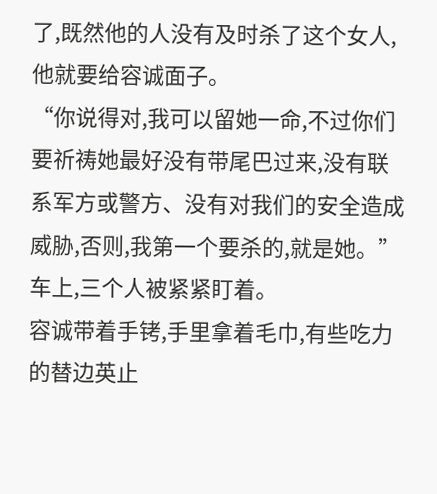了,既然他的人没有及时杀了这个女人,他就要给容诚面子。
“你说得对,我可以留她一命,不过你们要祈祷她最好没有带尾巴过来,没有联系军方或警方、没有对我们的安全造成威胁,否则,我第一个要杀的,就是她。”
车上,三个人被紧紧盯着。
容诚带着手铐,手里拿着毛巾,有些吃力的替边英止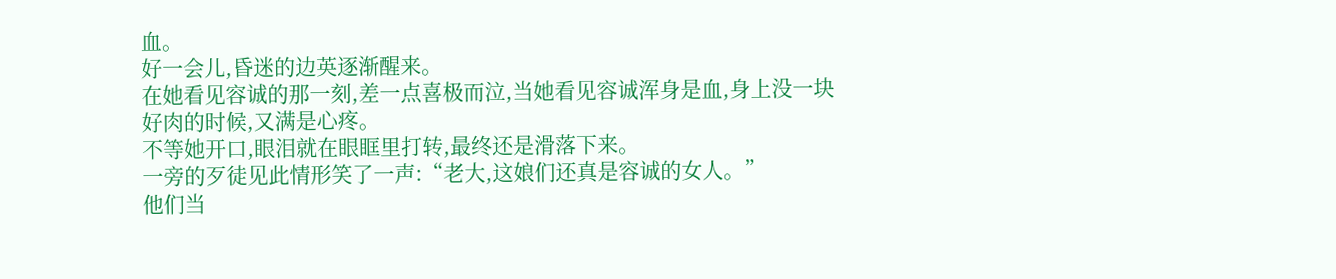血。
好一会儿,昏迷的边英逐渐醒来。
在她看见容诚的那一刻,差一点喜极而泣,当她看见容诚浑身是血,身上没一块好肉的时候,又满是心疼。
不等她开口,眼泪就在眼眶里打转,最终还是滑落下来。
一旁的歹徒见此情形笑了一声:“老大,这娘们还真是容诚的女人。”
他们当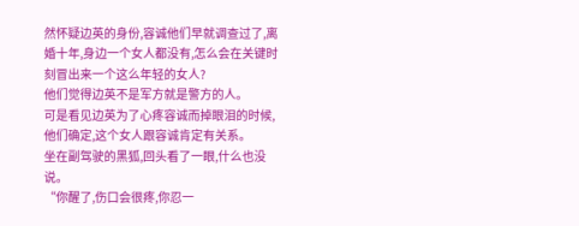然怀疑边英的身份,容诚他们早就调查过了,离婚十年,身边一个女人都没有,怎么会在关键时刻冒出来一个这么年轻的女人?
他们觉得边英不是军方就是警方的人。
可是看见边英为了心疼容诚而掉眼泪的时候,他们确定,这个女人跟容诚肯定有关系。
坐在副驾驶的黑狐,回头看了一眼,什么也没说。
“你醒了,伤口会很疼,你忍一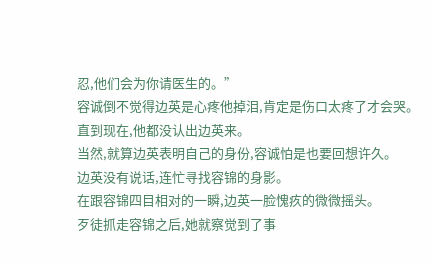忍,他们会为你请医生的。”
容诚倒不觉得边英是心疼他掉泪,肯定是伤口太疼了才会哭。
直到现在,他都没认出边英来。
当然,就算边英表明自己的身份,容诚怕是也要回想许久。
边英没有说话,连忙寻找容锦的身影。
在跟容锦四目相对的一瞬,边英一脸愧疚的微微摇头。
歹徒抓走容锦之后,她就察觉到了事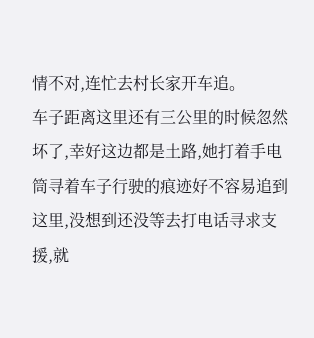情不对,连忙去村长家开车追。
车子距离这里还有三公里的时候忽然坏了,幸好这边都是土路,她打着手电筒寻着车子行驶的痕迹好不容易追到这里,没想到还没等去打电话寻求支援,就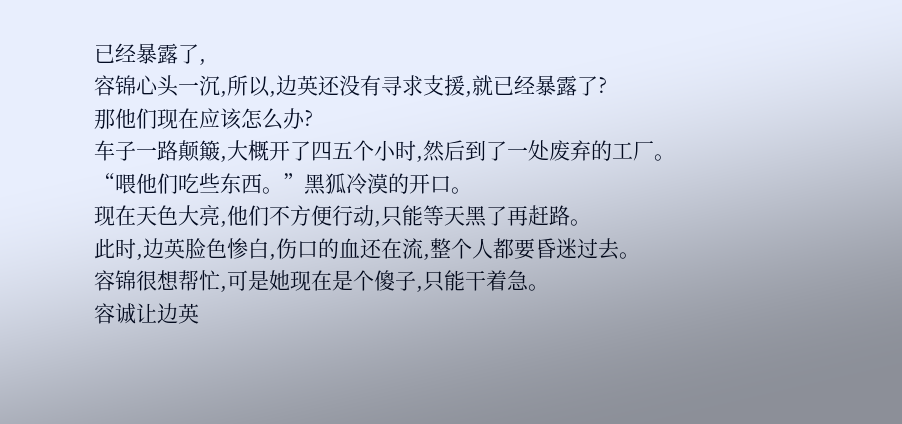已经暴露了,
容锦心头一沉,所以,边英还没有寻求支援,就已经暴露了?
那他们现在应该怎么办?
车子一路颠簸,大概开了四五个小时,然后到了一处废弃的工厂。
“喂他们吃些东西。”黑狐冷漠的开口。
现在天色大亮,他们不方便行动,只能等天黑了再赶路。
此时,边英脸色惨白,伤口的血还在流,整个人都要昏迷过去。
容锦很想帮忙,可是她现在是个傻子,只能干着急。
容诚让边英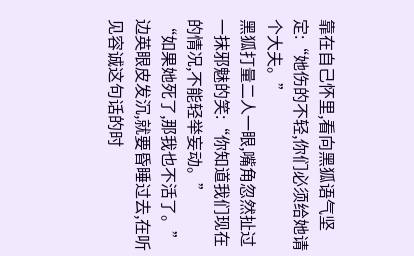靠在自己怀里,看向黑狐语气坚定:“她伤的不轻,你们必须给她请个大夫。”
黑狐打量二人一眼,嘴角忽然扯过一抹邪魅的笑:“你知道我们现在的情况,不能轻举妄动。”
“如果她死了,那我也不活了。”
边英眼皮发沉,就要昏睡过去,在听见容诚这句话的时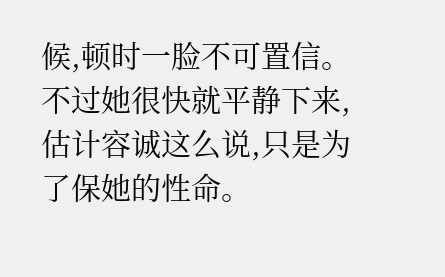候,顿时一脸不可置信。
不过她很快就平静下来,估计容诚这么说,只是为了保她的性命。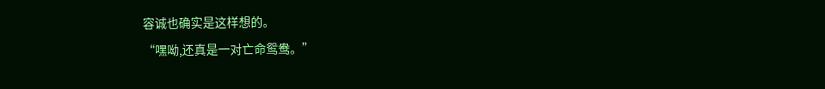容诚也确实是这样想的。
“嘿呦,还真是一对亡命鸳鸯。”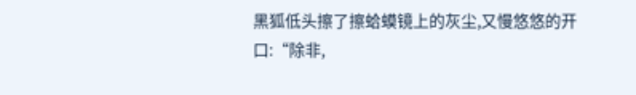黑狐低头擦了擦蛤蟆镜上的灰尘,又慢悠悠的开口:“除非,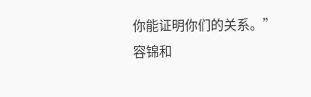你能证明你们的关系。”
容锦和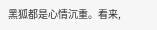黑狐都是心情沉重。看来,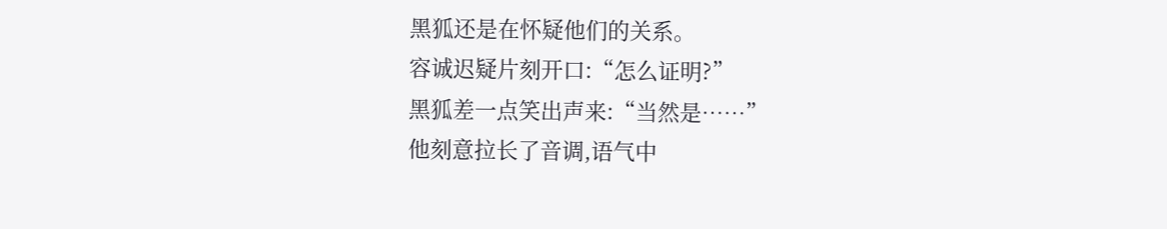黑狐还是在怀疑他们的关系。
容诚迟疑片刻开口:“怎么证明?”
黑狐差一点笑出声来:“当然是……”
他刻意拉长了音调,语气中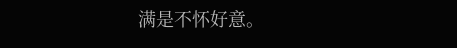满是不怀好意。